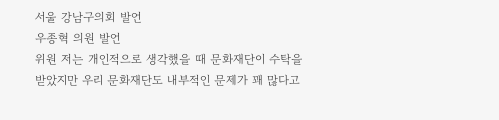서울 강남구의회 발언
우종혁 의원 발언
위원 저는 개인적으로 생각했을 때 문화재단이 수탁을 받았지만 우리 문화재단도 내부적인 문제가 꽤 많다고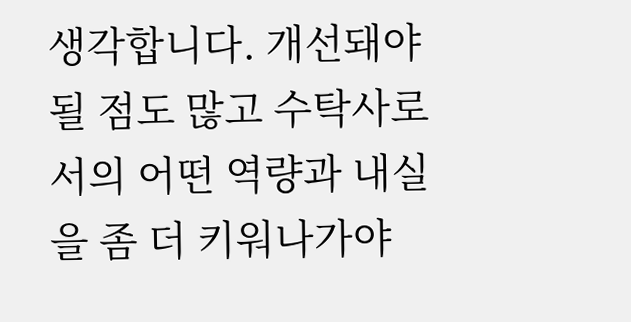생각합니다. 개선돼야 될 점도 많고 수탁사로서의 어떤 역량과 내실을 좀 더 키워나가야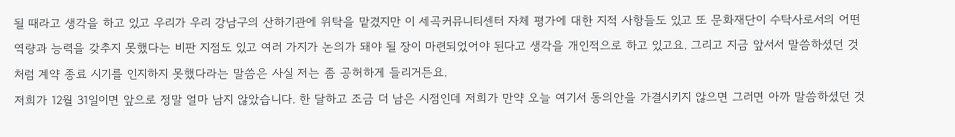될 때라고 생각을 하고 있고 우리가 우리 강남구의 산하기관에 위탁을 맡겼지만 이 세곡커뮤니티센터 자체 평가에 대한 지적 사항들도 있고 또 문화재단이 수탁사로서의 어떤 역량과 능력을 갖추지 못했다는 비판 지점도 있고 여러 가지가 논의가 돼야 될 장이 마련되었어야 된다고 생각을 개인적으로 하고 있고요. 그리고 지금 앞서서 말씀하셨던 것처럼 계약 종료 시기를 인지하지 못했다라는 말씀은 사실 저는 좀 공허하게 들리거든요.
저희가 12월 31일이면 앞으로 정말 얼마 남지 않았습니다. 한 달하고 조금 더 남은 시점인데 저희가 만약 오늘 여기서 동의안을 가결시키지 않으면 그러면 아까 말씀하셨던 것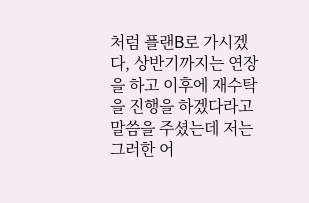처럼 플랜B로 가시겠다, 상반기까지는 연장을 하고 이후에 재수탁을 진행을 하겠다라고 말씀을 주셨는데 저는 그러한 어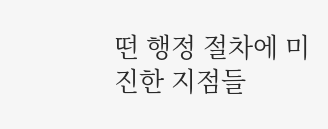떤 행정 절차에 미진한 지점들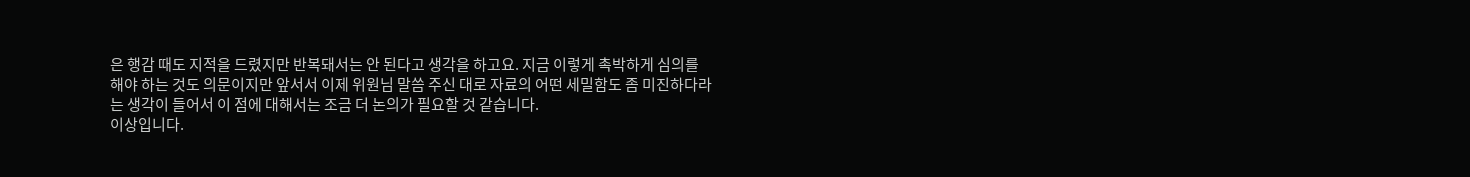은 행감 때도 지적을 드렸지만 반복돼서는 안 된다고 생각을 하고요. 지금 이렇게 촉박하게 심의를 해야 하는 것도 의문이지만 앞서서 이제 위원님 말씀 주신 대로 자료의 어떤 세밀함도 좀 미진하다라는 생각이 들어서 이 점에 대해서는 조금 더 논의가 필요할 것 같습니다.
이상입니다.